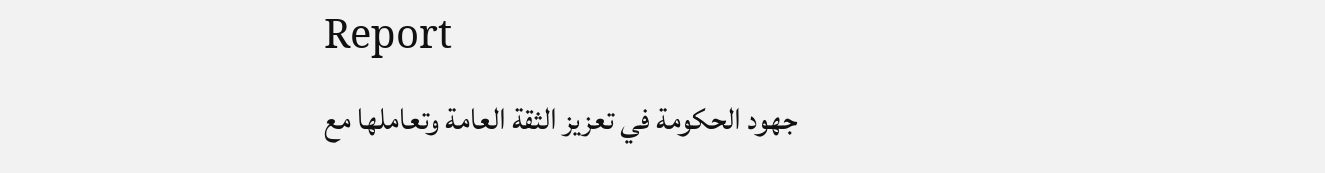Report
جهود الحكومة في تعزيز الثقة العامة وتعاملها مع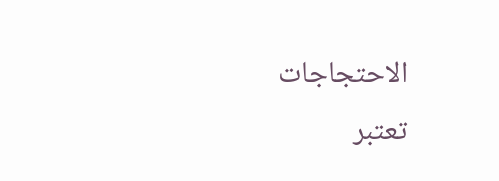الاحتجاجات
تعتبر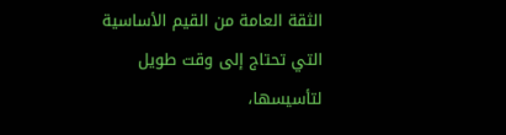الثقة العامة من القيم الأساسية التي تحتاج إلى وقت طويل لتأسيسها،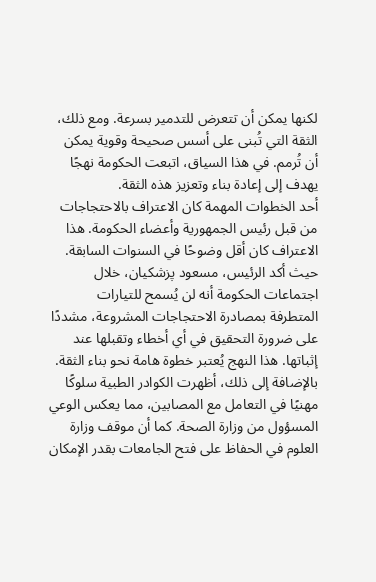لكنها يمكن أن تتعرض للتدمير بسرعة. ومع ذلك، الثقة التي تُبنى على أسس صحيحة وقوية يمكن أن تُرمم. في هذا السياق، اتبعت الحكومة نهجًا يهدف إلى إعادة بناء وتعزيز هذه الثقة.
أحد الخطوات المهمة كان الاعتراف بالاحتجاجات من قبل رئيس الجمهورية وأعضاء الحكومة. هذا الاعتراف كان أقل وضوحًا في السنوات السابقة. حيث أكد الرئيس، مسعود پزشکیان، خلال اجتماعات الحكومة أنه لن يُسمح للتيارات المتطرفة بمصادرة الاحتجاجات المشروعة، مشددًا على ضرورة التحقيق في أي أخطاء وتقبلها عند إثباتها. هذا النهج يُعتبر خطوة هامة نحو بناء الثقة.
بالإضافة إلى ذلك، أظهرت الكوادر الطبية سلوكًا مهنيًا في التعامل مع المصابين، مما يعكس الوعي المسؤول من وزارة الصحة. كما أن موقف وزارة العلوم في الحفاظ على فتح الجامعات بقدر الإمكان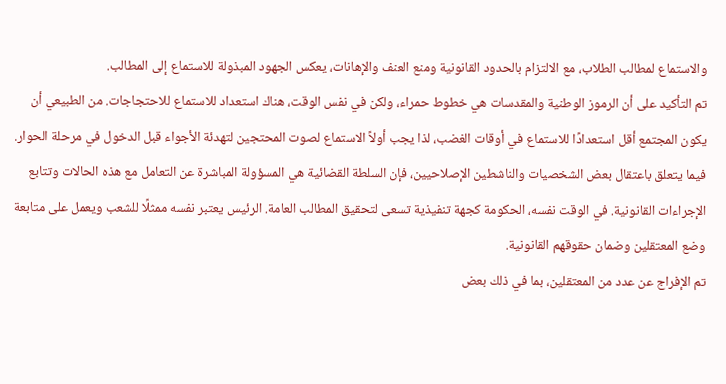والاستماع لمطالب الطلاب، مع الالتزام بالحدود القانونية ومنع العنف والإهانات، يعكس الجهود المبذولة للاستماع إلى المطالب.
تم التأكيد على أن الرموز الوطنية والمقدسات هي خطوط حمراء، ولكن في نفس الوقت، هناك استعداد للاستماع للاحتجاجات. من الطبيعي أن يكون المجتمع أقل استعدادًا للاستماع في أوقات الغضب، لذا يجب أولاً الاستماع لصوت المحتجين لتهدئة الأجواء قبل الدخول في مرحلة الحوار.
فيما يتعلق باعتقال بعض الشخصيات والناشطين الإصلاحيين، فإن السلطة القضائية هي المسؤولة المباشرة عن التعامل مع هذه الحالات وتتابع الإجراءات القانونية. في الوقت نفسه، الحكومة كجهة تنفيذية تسعى لتحقيق المطالب العامة. الرئيس يعتبر نفسه ممثلًا للشعب ويعمل على متابعة وضع المعتقلين وضمان حقوقهم القانونية.
تم الإفراج عن عدد من المعتقلين، بما في ذلك بعض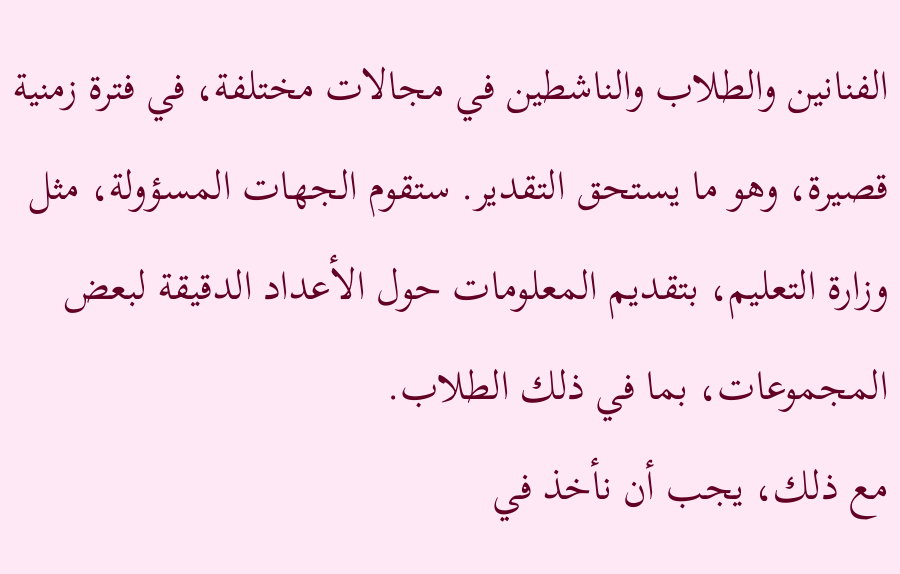الفنانين والطلاب والناشطين في مجالات مختلفة، في فترة زمنية قصيرة، وهو ما يستحق التقدير. ستقوم الجهات المسؤولة، مثل وزارة التعليم، بتقديم المعلومات حول الأعداد الدقيقة لبعض المجموعات، بما في ذلك الطلاب.
مع ذلك، يجب أن نأخذ في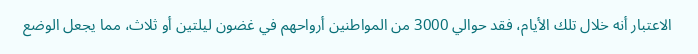الاعتبار أنه خلال تلك الأيام، فقد حوالي 3000 من المواطنين أرواحهم في غضون ليلتين أو ثلاث، مما يجعل الوضع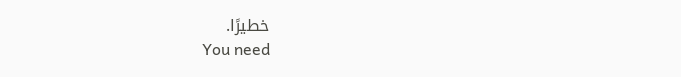خطيرًا.
You need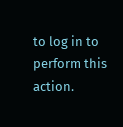to log in to perform this action.